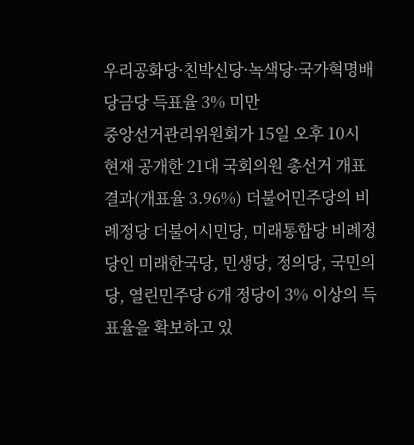우리공화당·친박신당·녹색당·국가혁명배당금당 득표율 3% 미만
중앙선거관리위원회가 15일 오후 10시 현재 공개한 21대 국회의원 총선거 개표결과(개표율 3.96%) 더불어민주당의 비례정당 더불어시민당, 미래통합당 비례정당인 미래한국당, 민생당, 정의당, 국민의당, 열린민주당 6개 정당이 3% 이상의 득표율을 확보하고 있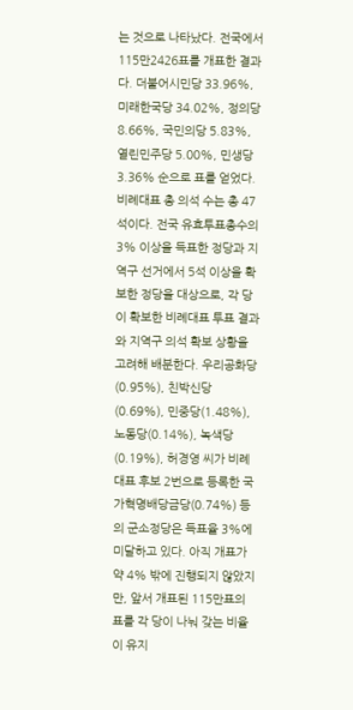는 것으로 나타났다. 전국에서 115만2426표를 개표한 결과다. 더불어시민당 33.96%, 미래한국당 34.02%, 정의당 8.66%, 국민의당 5.83%, 열린민주당 5.00%, 민생당 3.36% 순으로 표를 얻었다.
비례대표 총 의석 수는 총 47석이다. 전국 유효투표총수의 3% 이상을 득표한 정당과 지역구 선거에서 5석 이상을 확보한 정당을 대상으로, 각 당이 확보한 비례대표 투표 결과와 지역구 의석 확보 상황을 고려해 배분한다. 우리공화당(0.95%), 친박신당(0.69%), 민중당(1.48%), 노동당(0.14%), 녹색당(0.19%), 허경영 씨가 비례대표 후보 2번으로 등록한 국가혁명배당금당(0.74%) 등의 군소정당은 득표율 3%에 미달하고 있다. 아직 개표가 약 4% 밖에 진행되지 않았지만, 앞서 개표된 115만표의 표를 각 당이 나눠 갖는 비율이 유지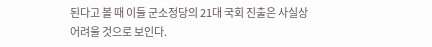된다고 볼 때 이들 군소정당의 21대 국회 진출은 사실상 어려울 것으로 보인다.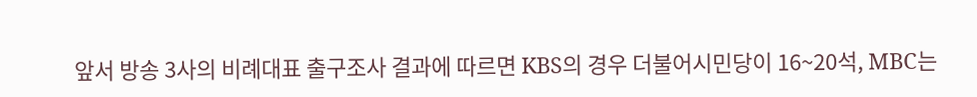앞서 방송 3사의 비례대표 출구조사 결과에 따르면 KBS의 경우 더불어시민당이 16~20석, MBC는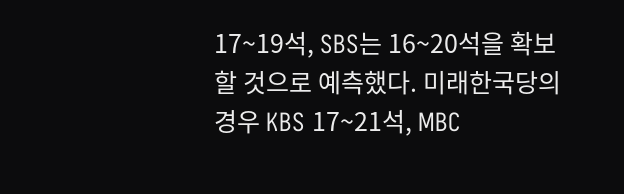17~19석, SBS는 16~20석을 확보할 것으로 예측했다. 미래한국당의 경우 KBS 17~21석, MBC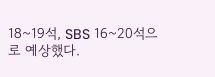18~19석, SBS 16~20석으로 예상했다.